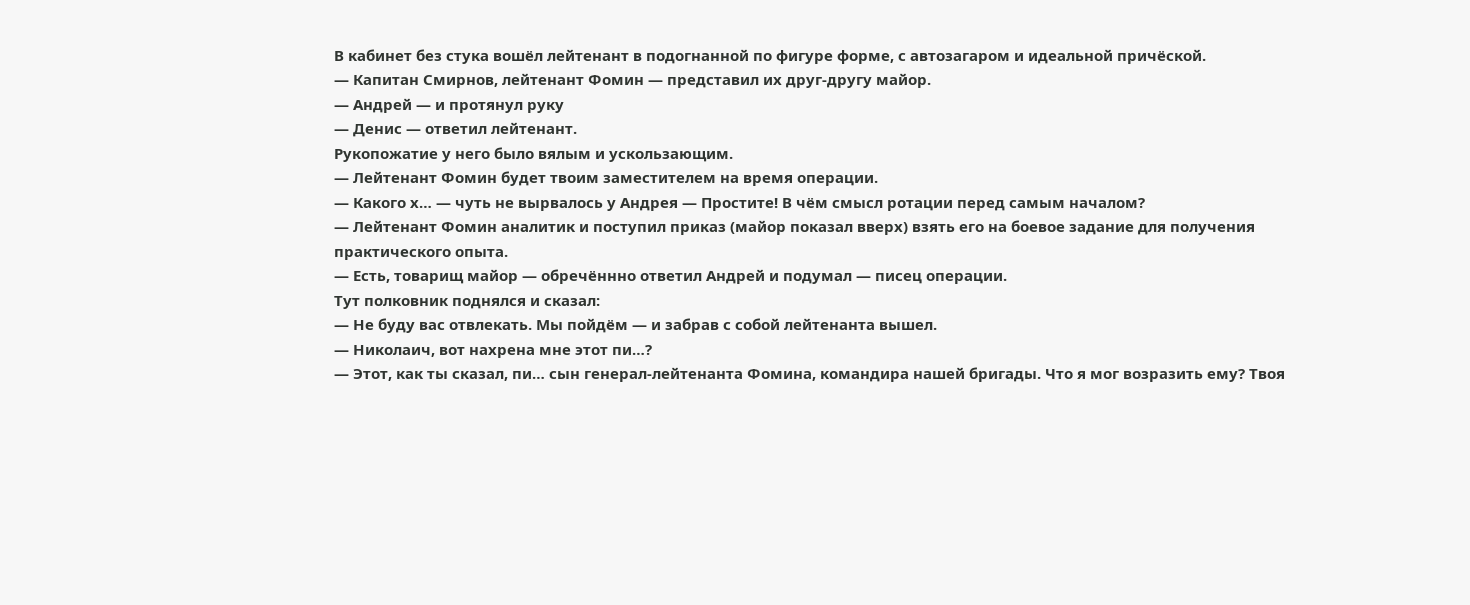В кабинет без стука вошёл лейтенант в подогнанной по фигуре форме, с автозагаром и идеальной причёской.
— Капитан Смирнов, лейтенант Фомин — представил их друг-другу майор.
— Андрей — и протянул руку
— Денис — ответил лейтенант.
Рукопожатие у него было вялым и ускользающим.
— Лейтенант Фомин будет твоим заместителем на время операции.
— Какого х… — чуть не вырвалось у Андрея — Простите! В чём смысл ротации перед самым началом?
— Лейтенант Фомин аналитик и поступил приказ (майор показал вверх) взять его на боевое задание для получения практического опыта.
— Есть, товарищ майор — обречённно ответил Андрей и подумал — писец операции.
Тут полковник поднялся и сказал:
— Не буду вас отвлекать. Мы пойдём — и забрав с собой лейтенанта вышел.
— Николаич, вот нахрена мне этот пи…?
— Этот, как ты сказал, пи… сын генерал-лейтенанта Фомина, командира нашей бригады. Что я мог возразить ему? Твоя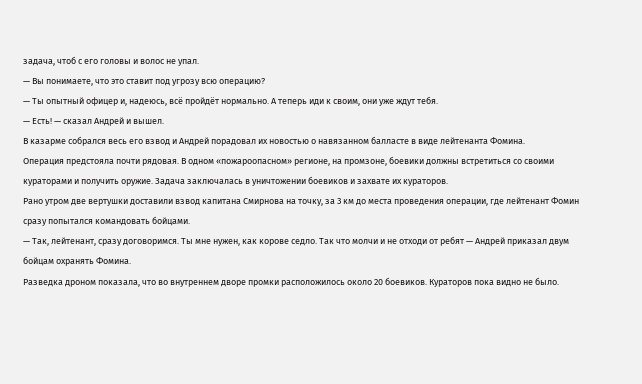задача, чтоб с его головы и волос не упал.
— Вы понимаете, что это ставит под угрозу всю операцию?
— Ты опытный офицер и, надеюсь, всё пройдёт нормально. А теперь иди к своим, они уже ждут тебя.
— Есть! — сказал Андрей и вышел.
В казарме собрался весь его взвод и Андрей порадовал их новостью о навязанном балласте в виде лейтенанта Фомина.
Операция предстояла почти рядовая. В одном «пожароопасном» регионе, на промзоне, боевики должны встретиться со своими кураторами и получить оружие. Задача заключалась в уничтожении боевиков и захвате их кураторов.
Рано утром две вертушки доставили взвод капитана Смирнова на точку, за 3 км до места проведения операции, где лейтенант Фомин сразу попытался командовать бойцами.
— Так, лейтенант, сразу договоримся. Ты мне нужен, как корове седло. Так что молчи и не отходи от ребят — Андрей приказал двум бойцам охранять Фомина.
Разведка дроном показала, что во внутреннем дворе промки расположилось около 20 боевиков. Кураторов пока видно не было.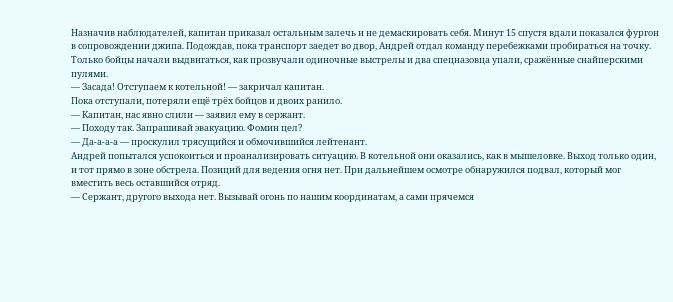Назначив наблюдателей, капитан приказал остальным залечь и не демаскировать себя. Минут 15 спустя вдали показался фургон в сопровождении джипа. Подождав, пока транспорт заедет во двор, Андрей отдал команду перебежками пробираться на точку. Только бойцы начали выдвигаться, как прозвучали одиночные выстрелы и два спецназовца упали, сражённые снайперскими пулями.
— Засада! Отступаем к котельной! — закричал капитан.
Пока отступали, потеряли ещё трёх бойцов и двоих ранило.
— Капитан, нас явно слили — заявил ему в сержант.
— Походу так. Запрашивай эвакуацию. Фомин цел?
— Да-а-а-а — проскулил трясущийся и обмочившийся лейтенант.
Андрей попытался успокоиться и проанализировать ситуацию. В котельной они оказались, как в мышеловке. Выход только один, и тот прямо в зоне обстрела. Позиций для ведения огня нет. При дальнейшем осмотре обнаружился подвал, который мог вместить весь оставшийся отряд.
— Сержант, другого выхода нет. Вызывай огонь по нашим координатам, а сами прячемся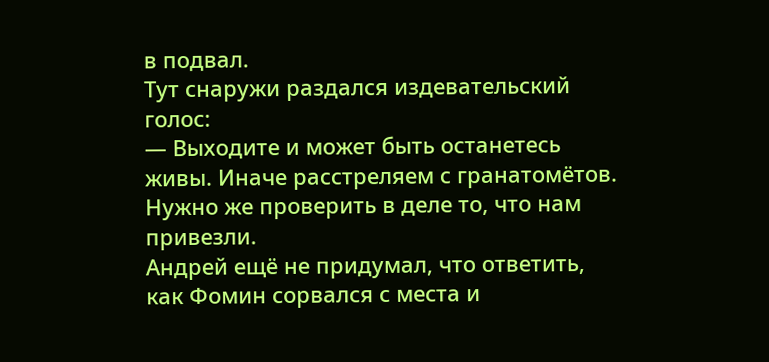в подвал.
Тут снаружи раздался издевательский голос:
— Выходите и может быть останетесь живы. Иначе расстреляем с гранатомётов. Нужно же проверить в деле то, что нам привезли.
Андрей ещё не придумал, что ответить, как Фомин сорвался с места и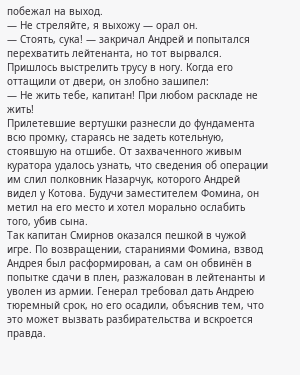побежал на выход.
— Не стреляйте, я выхожу — орал он.
— Стоять, сука! — закричал Андрей и попытался перехватить лейтенанта, но тот вырвался.
Пришлось выстрелить трусу в ногу. Когда его оттащили от двери, он злобно зашипел:
— Не жить тебе, капитан! При любом раскладе не жить!
Прилетевшие вертушки разнесли до фундамента всю промку, стараясь не задеть котельную, стоявшую на отшибе. От захваченного живым куратора удалось узнать, что сведения об операции им слил полковник Назарчук, которого Андрей видел у Котова. Будучи заместителем Фомина, он метил на его место и хотел морально ослабить того, убив сына.
Так капитан Смирнов оказался пешкой в чужой игре. По возвращении, стараниями Фомина, взвод Андрея был расформирован, а сам он обвинён в попытке сдачи в плен, разжалован в лейтенанты и уволен из армии. Генерал требовал дать Андрею тюремный срок, но его осадили, объяснив тем, что это может вызвать разбирательства и вскроется правда.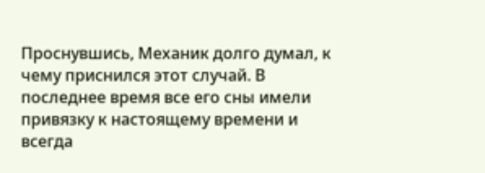Проснувшись, Механик долго думал, к чему приснился этот случай. В последнее время все его сны имели привязку к настоящему времени и всегда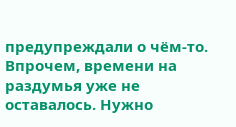предупреждали о чём-то. Впрочем, времени на раздумья уже не оставалось. Нужно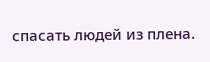спасать людей из плена.